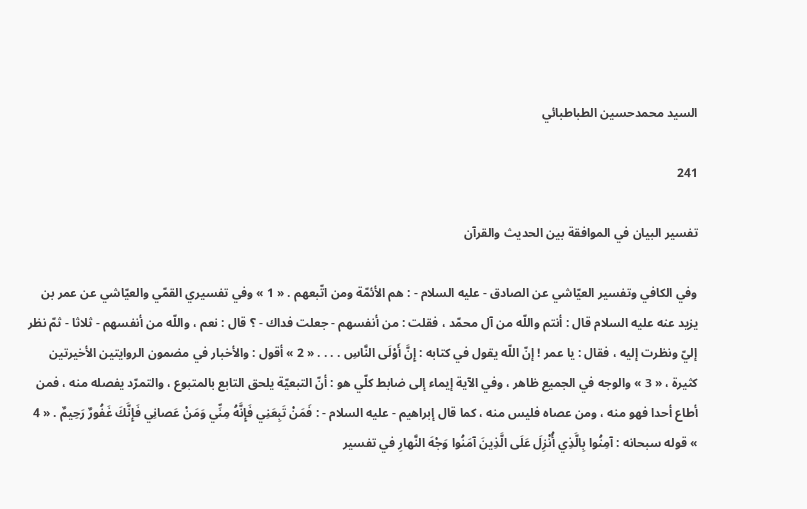السيد محمدحسين الطباطبائي

241

تفسير البيان في الموافقة بين الحديث والقرآن

وفي الكافي وتفسير العيّاشي عن الصادق - عليه السلام - : هم الأئمّة ومن اتّبعهم . « 1 » وفي تفسيري القمّي والعيّاشي عن عمر بن يزيد عنه عليه السلام قال : أنتم واللّه من آل محمّد ، فقلت : من أنفسهم - جعلت فداك - ؟ قال : نعم ، واللّه من أنفسهم - ثلاثا - ثمّ نظر إليّ ونظرت إليه ، فقال : يا عمر ! إنّ اللّه يقول في كتابه : إِنَّ أَوْلَى النَّاسِ . . . . « 2 » أقول : والأخبار في مضمون الروايتين الأخيرتين كثيرة ، « 3 » والوجه في الجميع ظاهر ، وفي الآية إيماء إلى ضابط كلّي هو : أنّ التبعيّة يلحق التابع بالمتبوع ، والتمرّد يفصله منه ، فمن أطاع أحدا فهو منه ، ومن عصاه فليس منه ، كما قال إبراهيم - عليه السلام - : فَمَنْ تَبِعَنِي فَإِنَّهُ مِنِّي وَمَنْ عَصانِي فَإِنَّكَ غَفُورٌ رَحِيمٌ . « 4 » قوله سبحانه : آمِنُوا بِالَّذِي أُنْزِلَ عَلَى الَّذِينَ آمَنُوا وَجْهَ النَّهارِ في تفسير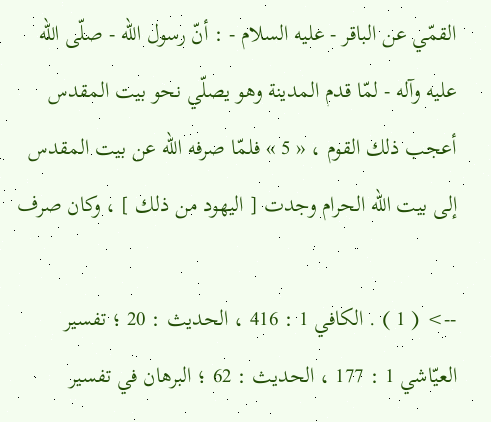القمّي عن الباقر - عليه السلام - : أنّ رسول اللّه - صلّى اللّه عليه وآله - لمّا قدم المدينة وهو يصلّي نحو بيت المقدس أعجب ذلك القوم ، « 5 » فلمّا صرفه اللّه عن بيت المقدس إلى بيت اللّه الحرام وجدت [ اليهود من ذلك ] ، وكان صرف

--> ( 1 ) . الكافي 1 : 416 ، الحديث : 20 ؛ تفسير العيّاشي 1 : 177 ، الحديث : 62 ؛ البرهان في تفسير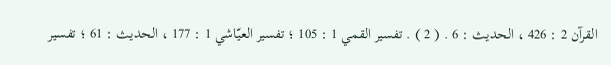القرآن 2 : 426 ، الحديث : 6 . ( 2 ) . تفسير القمي 1 : 105 ؛ تفسير العيّاشي 1 : 177 ، الحديث : 61 ؛ تفسير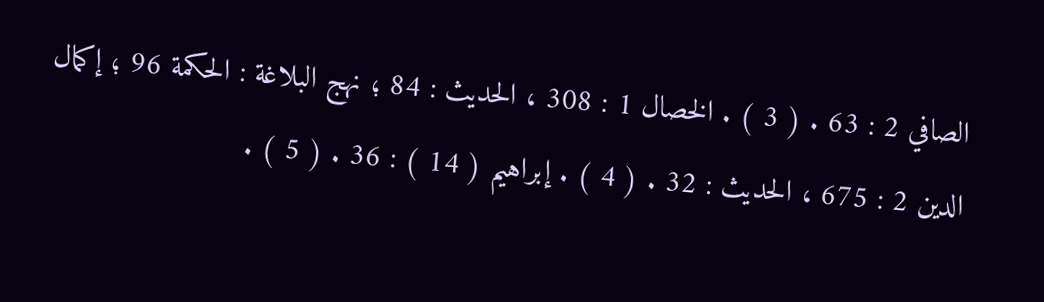الصافي 2 : 63 . ( 3 ) . الخصال 1 : 308 ، الحديث : 84 ؛ نهج البلاغة : الحكمة 96 ؛ إكمال الدين 2 : 675 ، الحديث : 32 . ( 4 ) . إبراهيم ( 14 ) : 36 . ( 5 ) .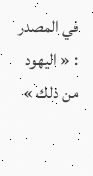في المصدر : « اليهود من ذلك »